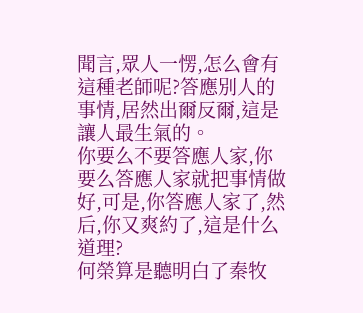聞言,眾人一愣,怎么會有這種老師呢?答應別人的事情,居然出爾反爾,這是讓人最生氣的。
你要么不要答應人家,你要么答應人家就把事情做好,可是,你答應人家了,然后,你又爽約了,這是什么道理?
何榮算是聽明白了秦牧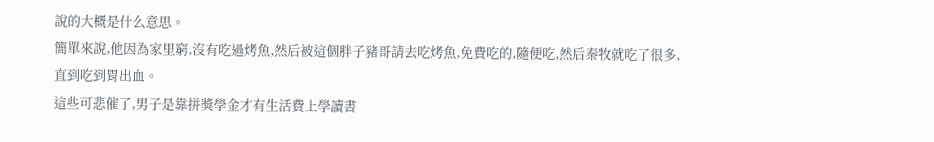說的大概是什么意思。
簡單來說,他因為家里窮,沒有吃過烤魚,然后被這個胖子豬哥請去吃烤魚,免費吃的,隨便吃,然后秦牧就吃了很多,直到吃到胃出血。
這些可悲催了,男子是靠拼獎學金才有生活費上學讀書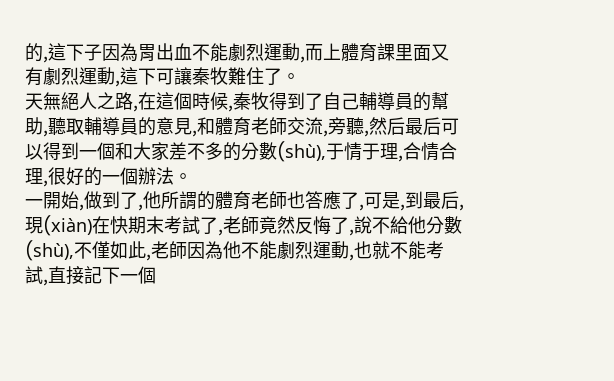的,這下子因為胃出血不能劇烈運動,而上體育課里面又有劇烈運動,這下可讓秦牧難住了。
天無絕人之路,在這個時候,秦牧得到了自己輔導員的幫助,聽取輔導員的意見,和體育老師交流,旁聽,然后最后可以得到一個和大家差不多的分數(shù),于情于理,合情合理,很好的一個辦法。
一開始,做到了,他所謂的體育老師也答應了,可是,到最后,現(xiàn)在快期末考試了,老師竟然反悔了,說不給他分數(shù),不僅如此,老師因為他不能劇烈運動,也就不能考試,直接記下一個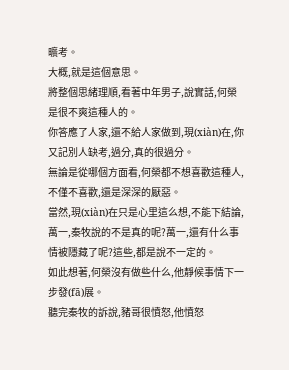曠考。
大概,就是這個意思。
將整個思緒理順,看著中年男子,說實話,何榮是很不爽這種人的。
你答應了人家,還不給人家做到,現(xiàn)在,你又記別人缺考,過分,真的很過分。
無論是從哪個方面看,何榮都不想喜歡這種人,不僅不喜歡,還是深深的厭惡。
當然,現(xiàn)在只是心里這么想,不能下結論,萬一,秦牧說的不是真的呢?萬一,還有什么事情被隱藏了呢?這些,都是說不一定的。
如此想著,何榮沒有做些什么,他靜候事情下一步發(fā)展。
聽完秦牧的訴說,豬哥很憤怒,他憤怒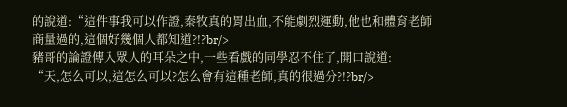的說道:“這件事我可以作證,秦牧真的胃出血,不能劇烈運動,他也和體育老師商量過的,這個好幾個人都知道?!?br/>
豬哥的論證傳入眾人的耳朵之中,一些看戲的同學忍不住了,開口說道:
“天,怎么可以,這怎么可以?怎么會有這種老師,真的很過分?!?br/>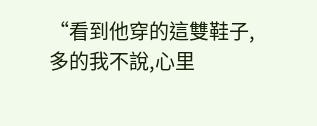“看到他穿的這雙鞋子,多的我不說,心里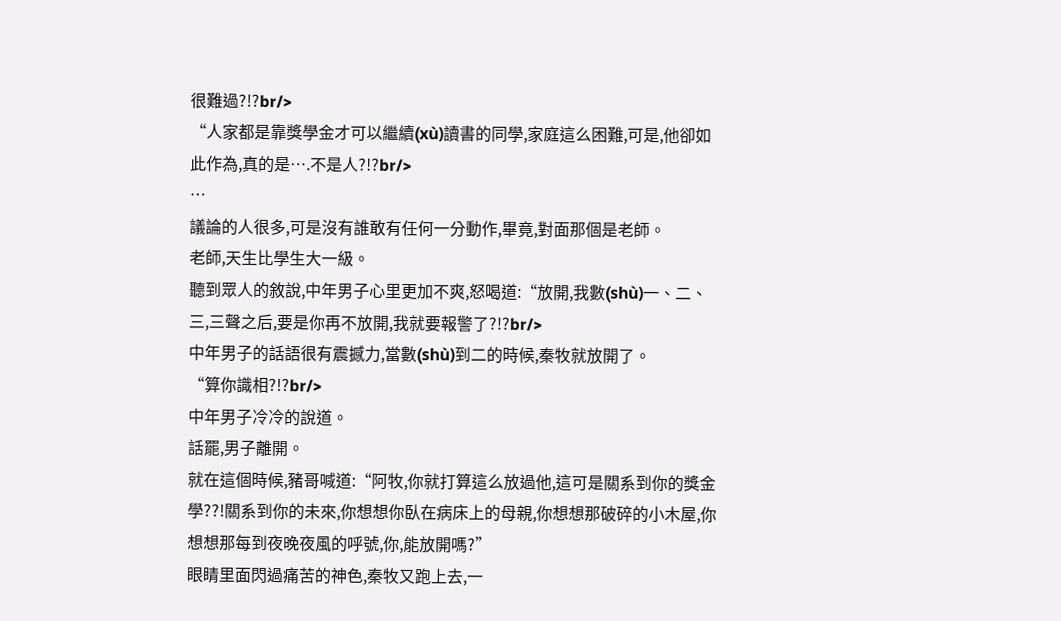很難過?!?br/>
“人家都是靠獎學金才可以繼續(xù)讀書的同學,家庭這么困難,可是,他卻如此作為,真的是….不是人?!?br/>
…
議論的人很多,可是沒有誰敢有任何一分動作,畢竟,對面那個是老師。
老師,天生比學生大一級。
聽到眾人的敘說,中年男子心里更加不爽,怒喝道:“放開,我數(shù)一、二、三,三聲之后,要是你再不放開,我就要報警了?!?br/>
中年男子的話語很有震撼力,當數(shù)到二的時候,秦牧就放開了。
“算你識相?!?br/>
中年男子冷冷的說道。
話罷,男子離開。
就在這個時候,豬哥喊道:“阿牧,你就打算這么放過他,這可是關系到你的獎金學??!關系到你的未來,你想想你臥在病床上的母親,你想想那破碎的小木屋,你想想那每到夜晚夜風的呼號,你,能放開嗎?”
眼睛里面閃過痛苦的神色,秦牧又跑上去,一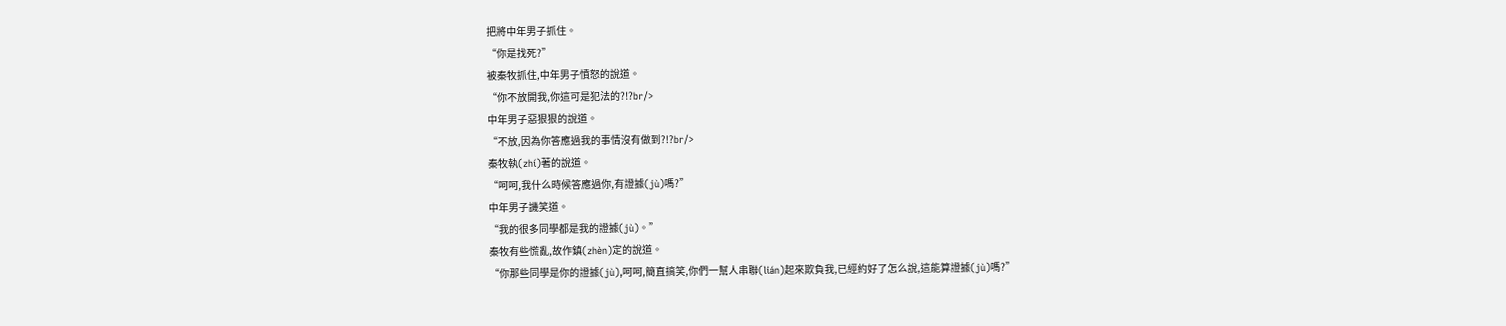把將中年男子抓住。
“你是找死?”
被秦牧抓住,中年男子憤怒的說道。
“你不放開我,你這可是犯法的?!?br/>
中年男子惡狠狠的說道。
“不放,因為你答應過我的事情沒有做到?!?br/>
秦牧執(zhí)著的說道。
“呵呵,我什么時候答應過你,有證據(jù)嗎?”
中年男子譏笑道。
“我的很多同學都是我的證據(jù)。”
秦牧有些慌亂,故作鎮(zhèn)定的說道。
“你那些同學是你的證據(jù),呵呵,簡直搞笑,你們一幫人串聯(lián)起來欺負我,已經約好了怎么說,這能算證據(jù)嗎?”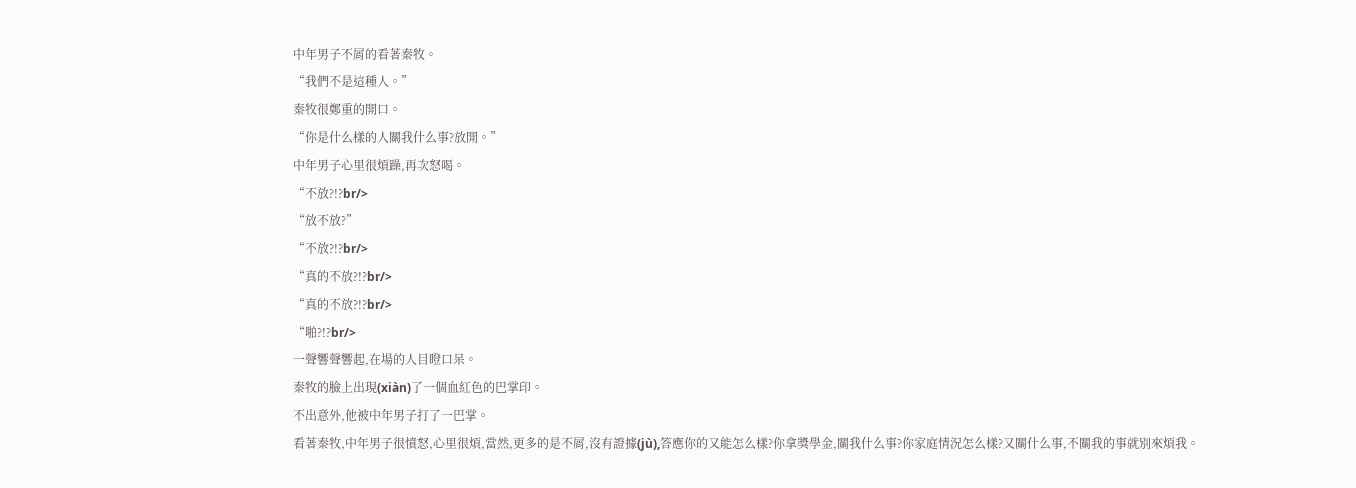中年男子不屑的看著秦牧。
“我們不是這種人。”
秦牧很鄭重的開口。
“你是什么樣的人關我什么事?放開。”
中年男子心里很煩躁,再次怒喝。
“不放?!?br/>
“放不放?”
“不放?!?br/>
“真的不放?!?br/>
“真的不放?!?br/>
“啪?!?br/>
一聲響聲響起,在場的人目瞪口呆。
秦牧的臉上出現(xiàn)了一個血紅色的巴掌印。
不出意外,他被中年男子打了一巴掌。
看著秦牧,中年男子很憤怒,心里很煩,當然,更多的是不屑,沒有證據(jù),答應你的又能怎么樣?你拿獎學金,關我什么事?你家庭情況怎么樣?又關什么事,不關我的事就別來煩我。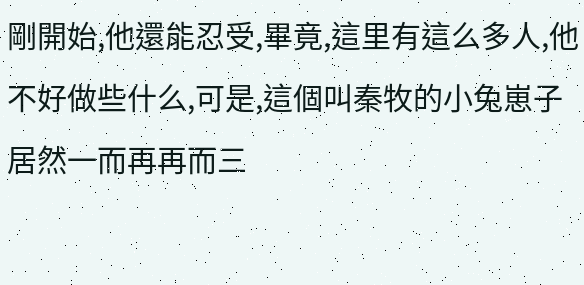剛開始,他還能忍受,畢竟,這里有這么多人,他不好做些什么,可是,這個叫秦牧的小兔崽子居然一而再再而三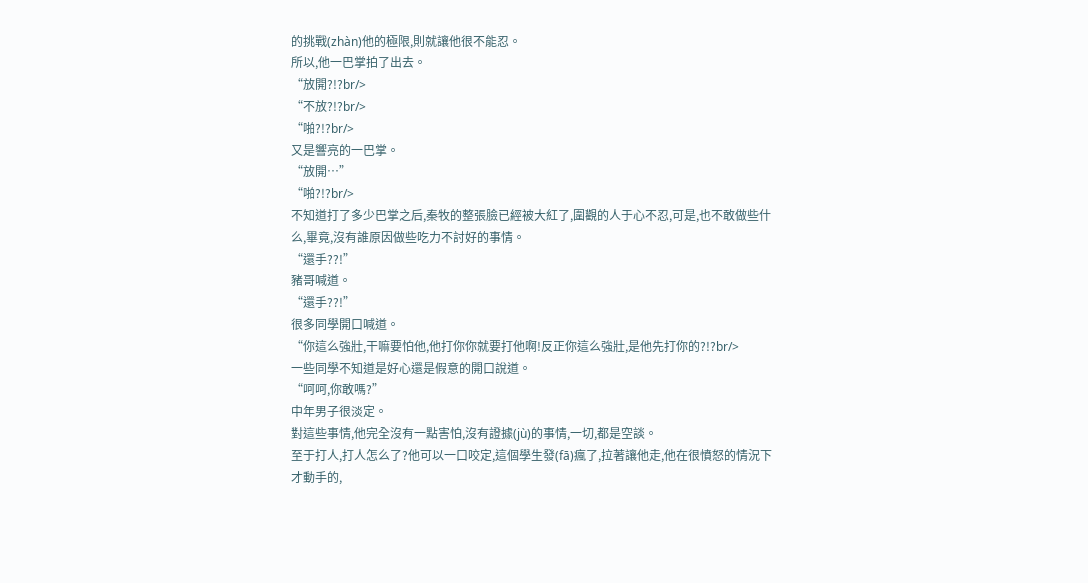的挑戰(zhàn)他的極限,則就讓他很不能忍。
所以,他一巴掌拍了出去。
“放開?!?br/>
“不放?!?br/>
“啪?!?br/>
又是響亮的一巴掌。
“放開…”
“啪?!?br/>
不知道打了多少巴掌之后,秦牧的整張臉已經被大紅了,圍觀的人于心不忍,可是,也不敢做些什么,畢竟,沒有誰原因做些吃力不討好的事情。
“還手??!”
豬哥喊道。
“還手??!”
很多同學開口喊道。
“你這么強壯,干嘛要怕他,他打你你就要打他啊!反正你這么強壯,是他先打你的?!?br/>
一些同學不知道是好心還是假意的開口說道。
“呵呵,你敢嗎?”
中年男子很淡定。
對這些事情,他完全沒有一點害怕,沒有證據(jù)的事情,一切,都是空談。
至于打人,打人怎么了?他可以一口咬定,這個學生發(fā)瘋了,拉著讓他走,他在很憤怒的情況下才動手的,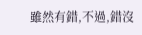雖然有錯,不過,錯沒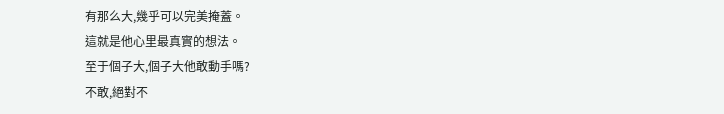有那么大,幾乎可以完美掩蓋。
這就是他心里最真實的想法。
至于個子大,個子大他敢動手嗎?
不敢,絕對不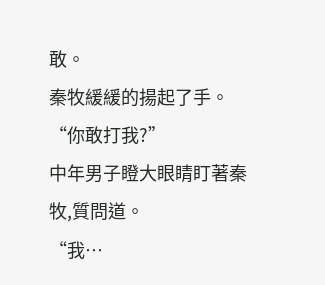敢。
秦牧緩緩的揚起了手。
“你敢打我?”
中年男子瞪大眼睛盯著秦牧,質問道。
“我…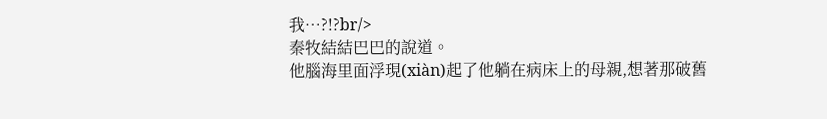我…?!?br/>
秦牧結結巴巴的說道。
他腦海里面浮現(xiàn)起了他躺在病床上的母親,想著那破舊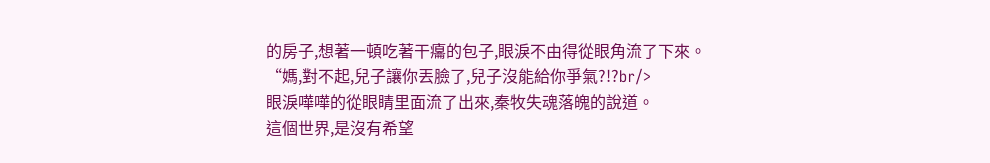的房子,想著一頓吃著干癟的包子,眼淚不由得從眼角流了下來。
“媽,對不起,兒子讓你丟臉了,兒子沒能給你爭氣?!?br/>
眼淚嘩嘩的從眼睛里面流了出來,秦牧失魂落魄的說道。
這個世界,是沒有希望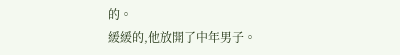的。
緩緩的,他放開了中年男子。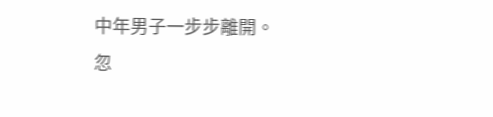中年男子一步步離開。
忽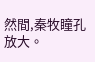然間,秦牧瞳孔放大。